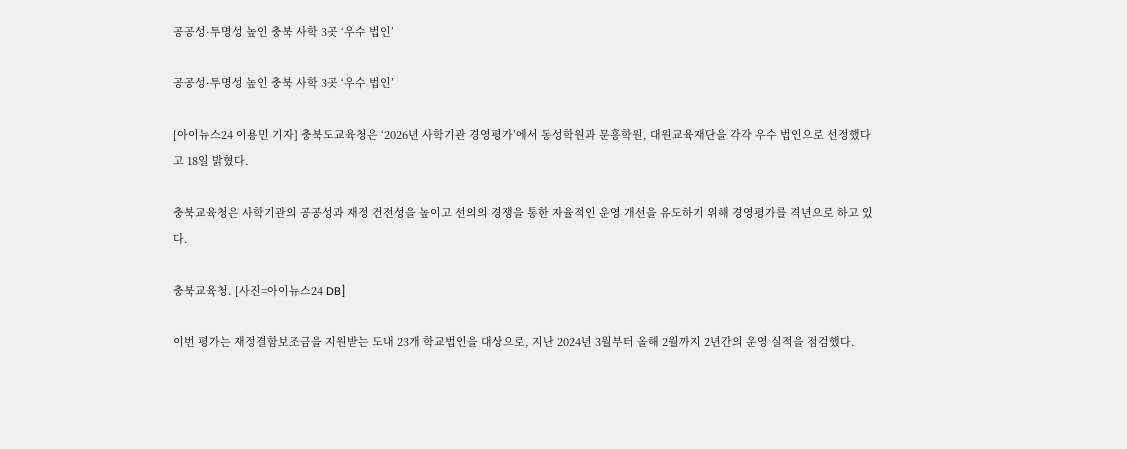공공성·투명성 높인 충북 사학 3곳 ‘우수 법인’

공공성·투명성 높인 충북 사학 3곳 ‘우수 법인’

[아이뉴스24 이용민 기자] 충북도교육청은 ‘2026년 사학기관 경영평가’에서 동성학원과 문흥학원, 대원교육재단을 각각 우수 법인으로 선정했다고 18일 밝혔다.

충북교육청은 사학기관의 공공성과 재정 건전성을 높이고 선의의 경쟁을 통한 자율적인 운영 개선을 유도하기 위해 경영평가를 격년으로 하고 있다.

충북교육청. [사진=아이뉴스24 DB]

이번 평가는 재정결함보조금을 지원받는 도내 23개 학교법인을 대상으로, 지난 2024년 3월부터 올해 2월까지 2년간의 운영 실적을 점검했다.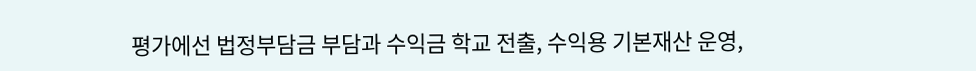평가에선 법정부담금 부담과 수익금 학교 전출, 수익용 기본재산 운영,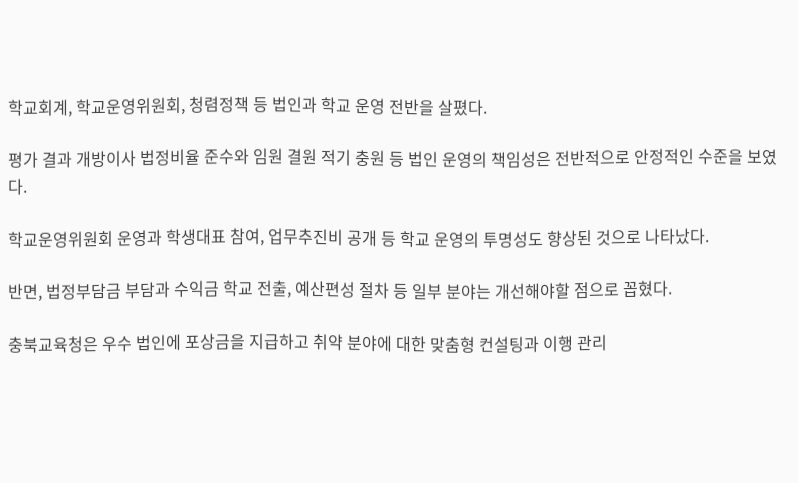학교회계, 학교운영위원회, 청렴정책 등 법인과 학교 운영 전반을 살폈다.

평가 결과 개방이사 법정비율 준수와 임원 결원 적기 충원 등 법인 운영의 책임성은 전반적으로 안정적인 수준을 보였다.

학교운영위원회 운영과 학생대표 참여, 업무추진비 공개 등 학교 운영의 투명성도 향상된 것으로 나타났다.

반면, 법정부담금 부담과 수익금 학교 전출, 예산편성 절차 등 일부 분야는 개선해야할 점으로 꼽혔다.

충북교육청은 우수 법인에 포상금을 지급하고 취약 분야에 대한 맞춤형 컨설팅과 이행 관리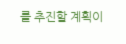를 추진할 계획이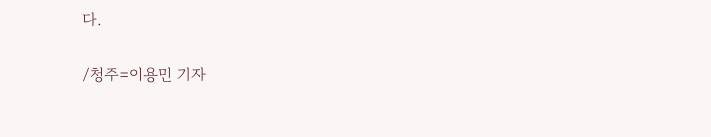다.

/청주=이용민 기자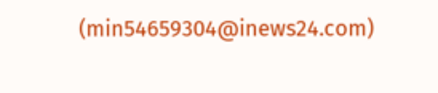(min54659304@inews24.com)